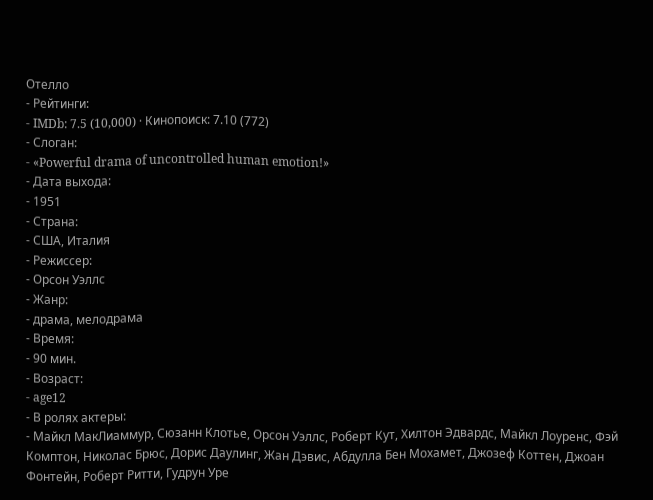Отелло
- Рейтинги:
- IMDb: 7.5 (10,000) · Кинопоиск: 7.10 (772)
- Слоган:
- «Powerful drama of uncontrolled human emotion!»
- Дата выхода:
- 1951
- Страна:
- США, Италия
- Режиссер:
- Орсон Уэллс
- Жанр:
- драма, мелодрама
- Время:
- 90 мин.
- Возраст:
- age12
- В ролях актеры:
- Майкл МакЛиаммур, Сюзанн Клотье, Орсон Уэллс, Роберт Кут, Хилтон Эдвардс, Майкл Лоуренс, Фэй Комптон, Николас Брюс, Дорис Даулинг, Жан Дэвис, Абдулла Бен Мохамет, Джозеф Коттен, Джоан Фонтейн, Роберт Ритти, Гудрун Уре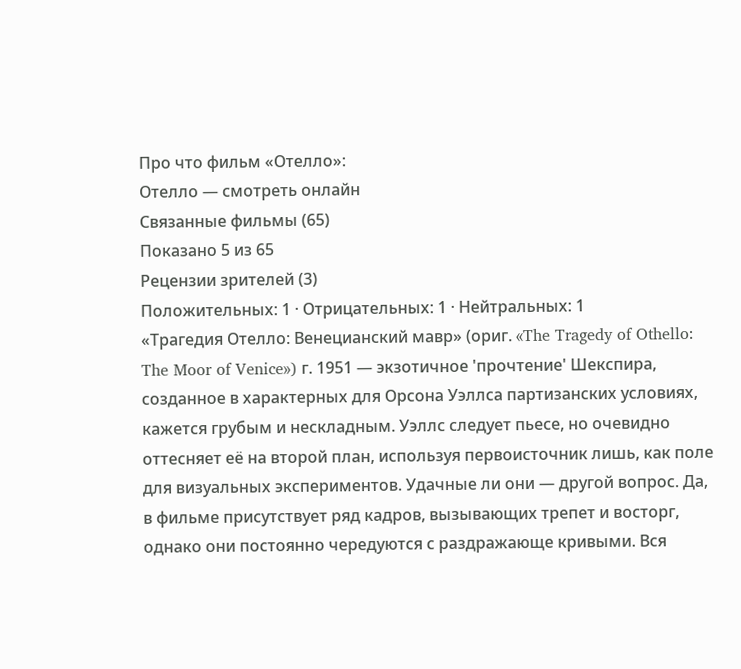Про что фильм «Отелло»:
Отелло — смотреть онлайн
Связанные фильмы (65)
Показано 5 из 65
Рецензии зрителей (3)
Положительных: 1 · Отрицательных: 1 · Нейтральных: 1
«Трагедия Отелло: Венецианский мавр» (ориг. «The Tragedy of Othello: The Moor of Venice») г. 1951 — экзотичное 'прочтение' Шекспира, созданное в характерных для Орсона Уэллса партизанских условиях, кажется грубым и нескладным. Уэллс следует пьесе, но очевидно оттесняет её на второй план, используя первоисточник лишь, как поле для визуальных экспериментов. Удачные ли они — другой вопрос. Да, в фильме присутствует ряд кадров, вызывающих трепет и восторг, однако они постоянно чередуются с раздражающе кривыми. Вся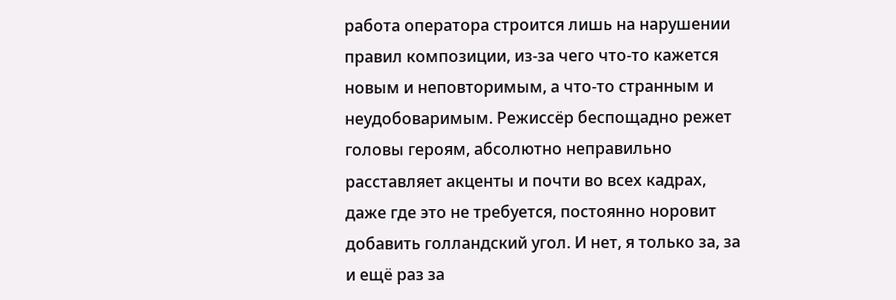работа оператора строится лишь на нарушении правил композиции, из-за чего что-то кажется новым и неповторимым, а что-то странным и неудобоваримым. Режиссёр беспощадно режет головы героям, абсолютно неправильно расставляет акценты и почти во всех кадрах, даже где это не требуется, постоянно норовит добавить голландский угол. И нет, я только за, за и ещё раз за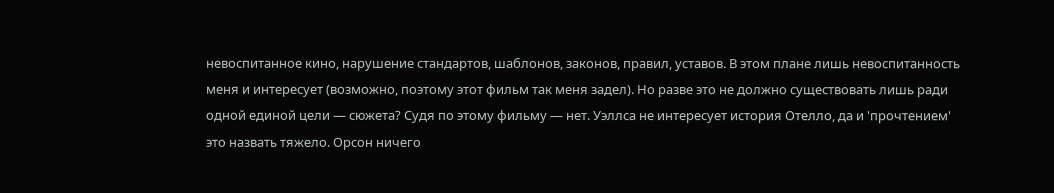невоспитанное кино, нарушение стандартов, шаблонов, законов, правил, уставов. В этом плане лишь невоспитанность меня и интересует (возможно, поэтому этот фильм так меня задел). Но разве это не должно существовать лишь ради одной единой цели — сюжета? Судя по этому фильму — нет. Уэллса не интересует история Отелло, да и 'прочтением' это назвать тяжело. Орсон ничего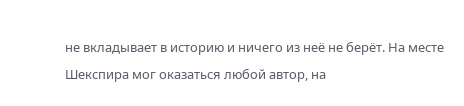не вкладывает в историю и ничего из неё не берёт. На месте Шекспира мог оказаться любой автор, на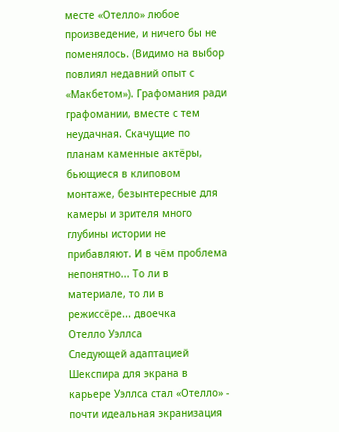месте «Отелло» любое произведение, и ничего бы не поменялось. (Видимо на выбор повлиял недавний опыт с «Макбетом»). Графомания ради графомании, вместе с тем неудачная. Скачущие по планам каменные актёры, бьющиеся в клиповом монтаже, безынтересные для камеры и зрителя много глубины истории не прибавляют. И в чём проблема непонятно... То ли в материале, то ли в режиссёре... двоечка
Отелло Уэллса
Следующей адаптацией Шекспира для экрана в карьере Уэллса стал «Отелло» - почти идеальная экранизация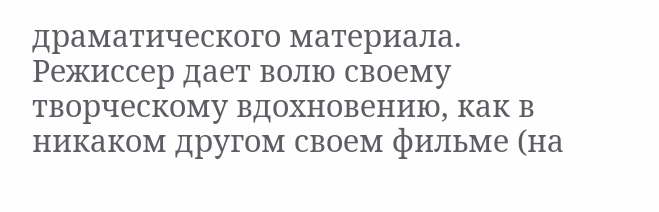драматического материала. Режиссер дает волю своему творческому вдохновению, как в никаком другом своем фильме (на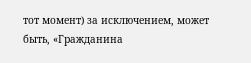тот момент) за исключением, может быть, «Гражданина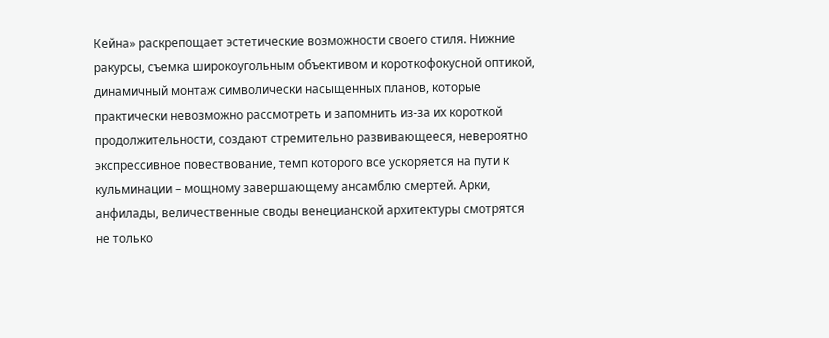Кейна» раскрепощает эстетические возможности своего стиля. Нижние ракурсы, съемка широкоугольным объективом и короткофокусной оптикой, динамичный монтаж символически насыщенных планов, которые практически невозможно рассмотреть и запомнить из-за их короткой продолжительности, создают стремительно развивающееся, невероятно экспрессивное повествование, темп которого все ускоряется на пути к кульминации – мощному завершающему ансамблю смертей. Арки, анфилады, величественные своды венецианской архитектуры смотрятся не только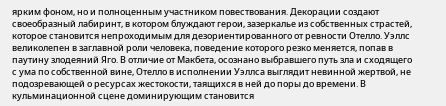ярким фоном, но и полноценным участником повествования. Декорации создают своеобразный лабиринт, в котором блуждают герои, зазеркалье из собственных страстей, которое становится непроходимым для дезориентированного от ревности Отелло. Уэллс великолепен в заглавной роли человека, поведение которого резко меняется, попав в паутину злодеяний Яго. В отличие от Макбета, осознано выбравшего путь зла и сходящего с ума по собственной вине, Отелло в исполнении Уэллса выглядит невинной жертвой, не подозревающей о ресурсах жестокости, таящихся в ней до поры до времени. В кульминационной сцене доминирующим становится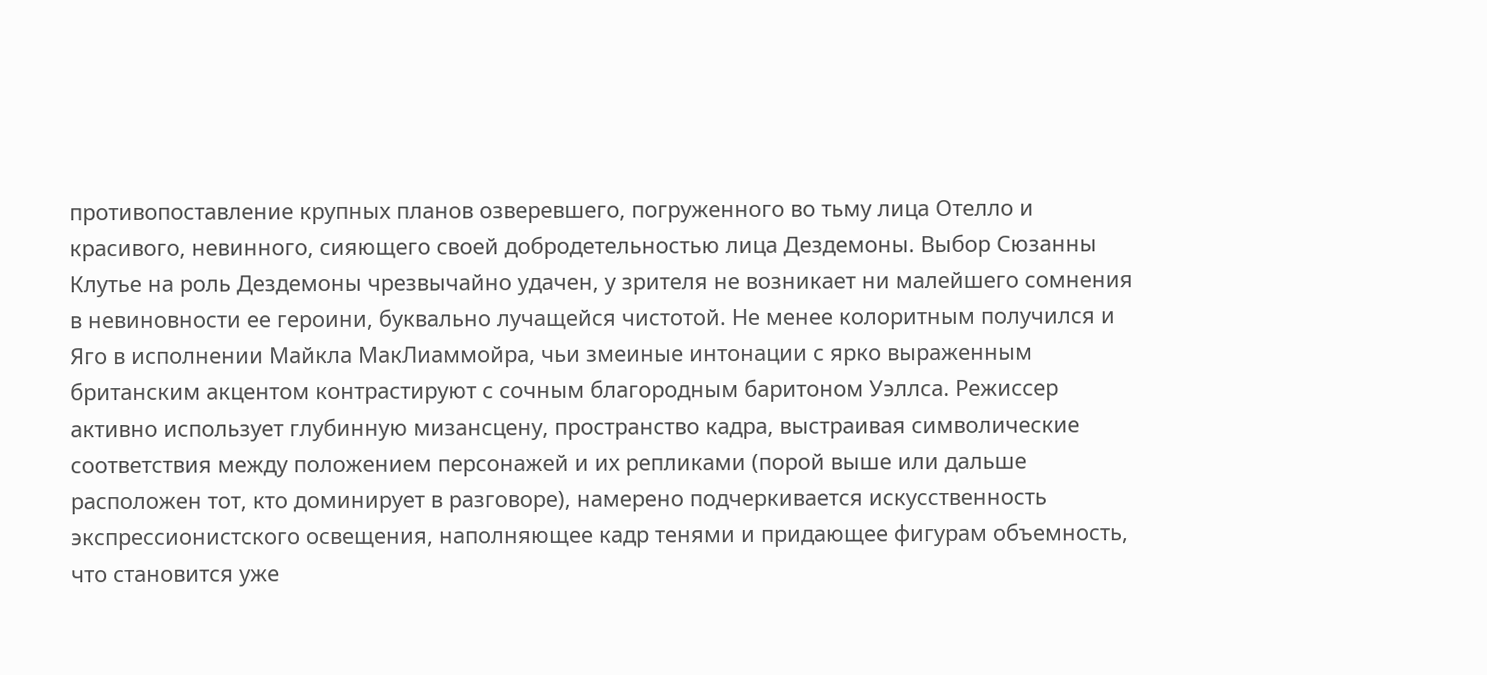противопоставление крупных планов озверевшего, погруженного во тьму лица Отелло и красивого, невинного, сияющего своей добродетельностью лица Дездемоны. Выбор Сюзанны Клутье на роль Дездемоны чрезвычайно удачен, у зрителя не возникает ни малейшего сомнения в невиновности ее героини, буквально лучащейся чистотой. Не менее колоритным получился и Яго в исполнении Майкла МакЛиаммойра, чьи змеиные интонации с ярко выраженным британским акцентом контрастируют с сочным благородным баритоном Уэллса. Режиссер активно использует глубинную мизансцену, пространство кадра, выстраивая символические соответствия между положением персонажей и их репликами (порой выше или дальше расположен тот, кто доминирует в разговоре), намерено подчеркивается искусственность экспрессионистского освещения, наполняющее кадр тенями и придающее фигурам объемность, что становится уже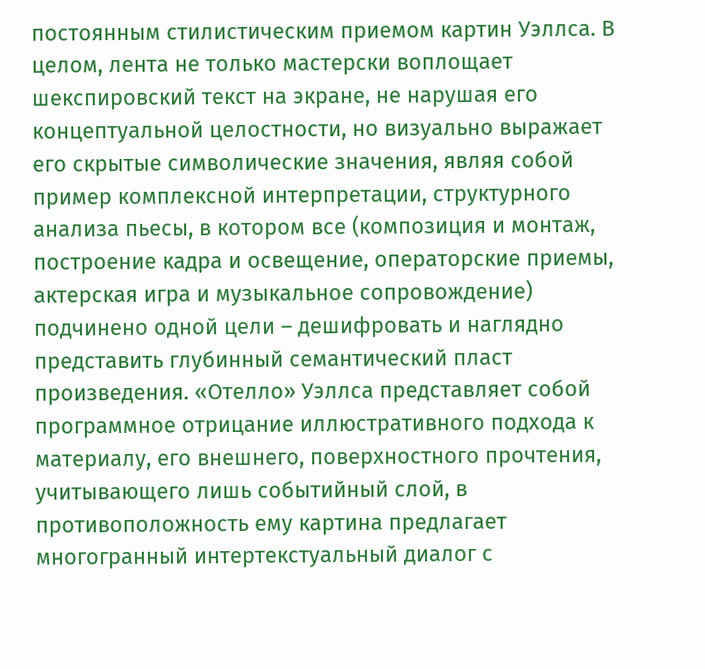постоянным стилистическим приемом картин Уэллса. В целом, лента не только мастерски воплощает шекспировский текст на экране, не нарушая его концептуальной целостности, но визуально выражает его скрытые символические значения, являя собой пример комплексной интерпретации, структурного анализа пьесы, в котором все (композиция и монтаж, построение кадра и освещение, операторские приемы, актерская игра и музыкальное сопровождение) подчинено одной цели – дешифровать и наглядно представить глубинный семантический пласт произведения. «Отелло» Уэллса представляет собой программное отрицание иллюстративного подхода к материалу, его внешнего, поверхностного прочтения, учитывающего лишь событийный слой, в противоположность ему картина предлагает многогранный интертекстуальный диалог с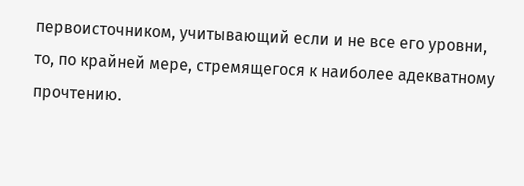первоисточником, учитывающий если и не все его уровни, то, по крайней мере, стремящегося к наиболее адекватному прочтению.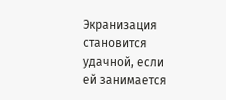Экранизация становится удачной, если ей занимается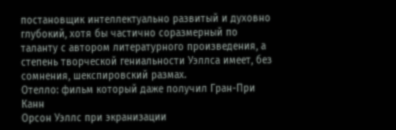постановщик интеллектуально развитый и духовно глубокий, хотя бы частично соразмерный по таланту с автором литературного произведения, а степень творческой гениальности Уэллса имеет, без сомнения, шекспировский размах.
Отелло: фильм который даже получил Гран-При Канн
Орсон Уэллс при экранизации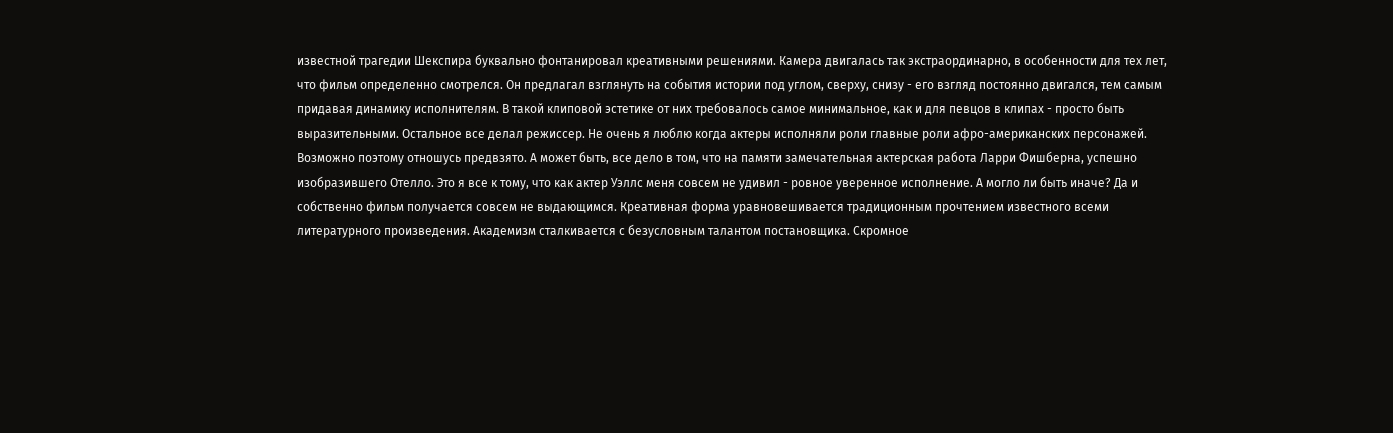известной трагедии Шекспира буквально фонтанировал креативными решениями. Камера двигалась так экстраординарно, в особенности для тех лет, что фильм определенно смотрелся. Он предлагал взглянуть на события истории под углом, сверху, снизу - его взгляд постоянно двигался, тем самым придавая динамику исполнителям. В такой клиповой эстетике от них требовалось самое минимальное, как и для певцов в клипах - просто быть выразительными. Остальное все делал режиссер. Не очень я люблю когда актеры исполняли роли главные роли афро-американских персонажей. Возможно поэтому отношусь предвзято. А может быть, все дело в том, что на памяти замечательная актерская работа Ларри Фишберна, успешно изобразившего Отелло. Это я все к тому, что как актер Уэллс меня совсем не удивил - ровное уверенное исполнение. А могло ли быть иначе? Да и собственно фильм получается совсем не выдающимся. Креативная форма уравновешивается традиционным прочтением известного всеми литературного произведения. Академизм сталкивается с безусловным талантом постановщика. Скромное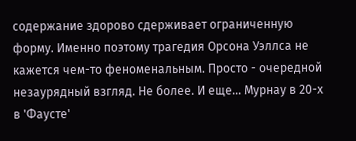содержание здорово сдерживает ограниченную форму. Именно поэтому трагедия Орсона Уэллса не кажется чем-то феноменальным. Просто - очередной незаурядный взгляд. Не более. И еще... Мурнау в 20-х в 'Фаусте'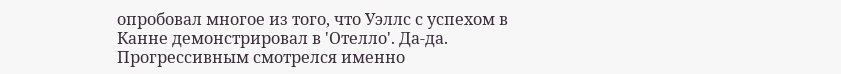опробовал многое из того, что Уэллс с успехом в Канне демонстрировал в 'Отелло'. Да-да. Прогрессивным смотрелся именно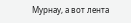Мурнау, а вот лента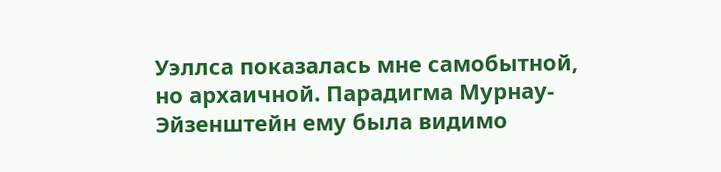Уэллса показалась мне самобытной, но архаичной. Парадигма Мурнау-Эйзенштейн ему была видимо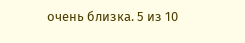очень близка. 5 из 10